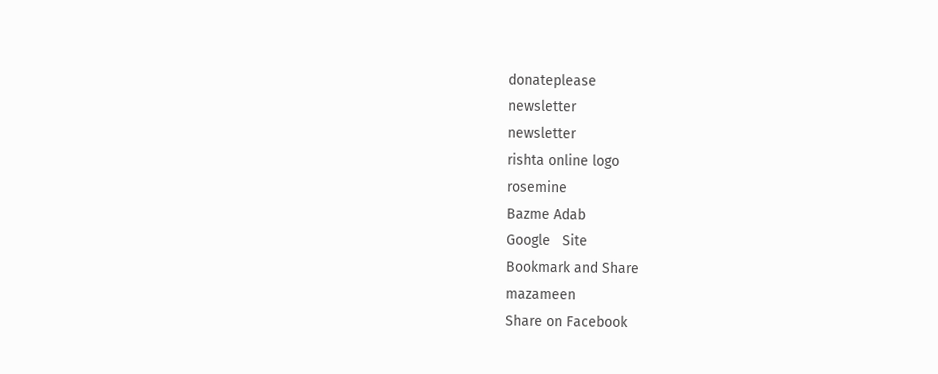donateplease
newsletter
newsletter
rishta online logo
rosemine
Bazme Adab
Google   Site
Bookmark and Share
mazameen
Share on Facebook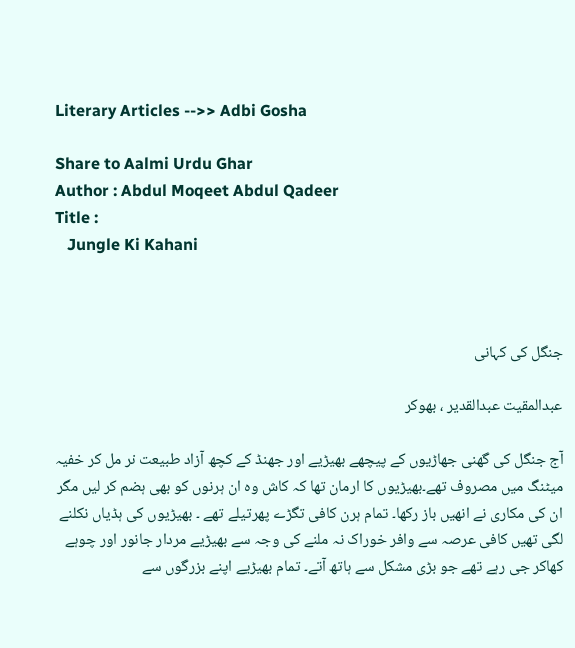Literary Articles -->> Adbi Gosha

Share to Aalmi Urdu Ghar
Author : Abdul Moqeet Abdul Qadeer
Title :
   Jungle Ki Kahani



جنگل کی کہانی

عبدالمقیت عبدالقدیر ، بھوکر

آج جنگل کی گھنی جھاڑیوں کے پیچھے بھیڑیے اور جھنڈ کے کچھ آزاد طبیعت نر مل کر خفیہ میٹنگ میں مصروف تھے۔بھیڑیوں کا ارمان تھا کہ کاش وہ ان ہرنوں کو بھی ہضم کر لیں مگر ان کی مکاری نے انھیں باز رکھا۔ تمام ہرن کافی تگڑے پھرتیلے تھے ۔ بھیڑیوں کی ہڈیاں نکلنے لگی تھیں کافی عرصہ سے وافر خوراک نہ ملنے کی وجہ سے بھیڑیے مردار جانور اور چوہے کھاکر جی رہے تھے جو بڑی مشکل سے ہاتھ آتے۔ تمام بھیڑیے اپنے بزرگوں سے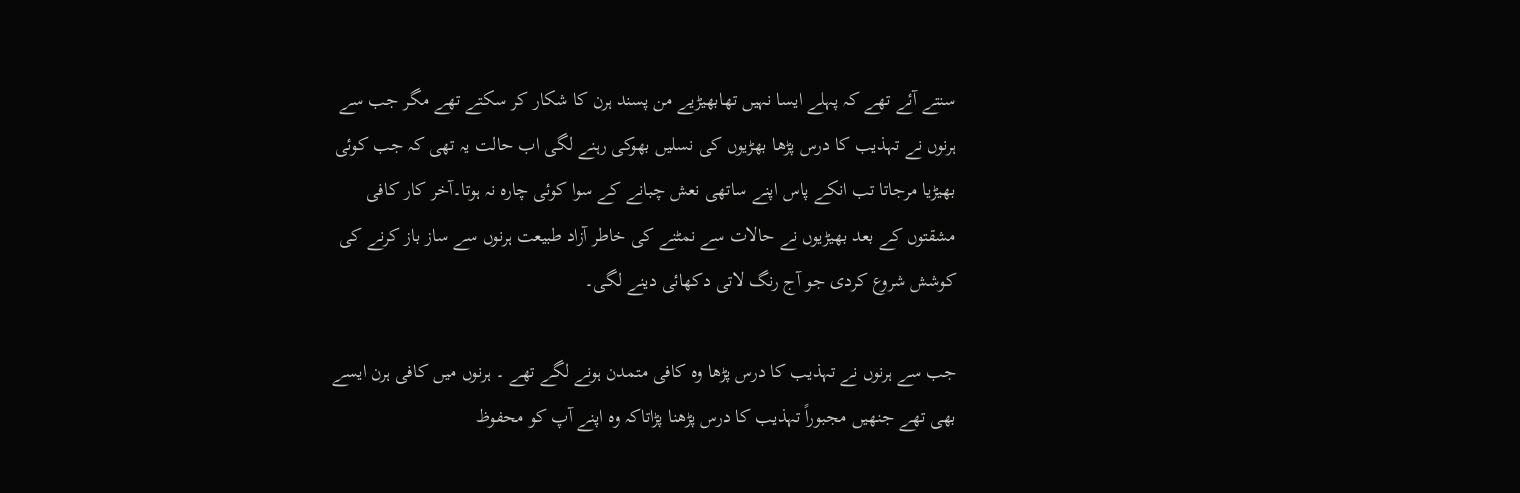سنتے آئے تھے کہ پہلے ایسا نہیں تھابھیڑیے من پسند ہرن کا شکار کر سکتے تھے مگر جب سے ہرنوں نے تہذیب کا درس پڑھا بھڑیوں کی نسلیں بھوکی رہنے لگی اب حالت یہ تھی کہ جب کوئی بھیڑیا مرجاتا تب انکے پاس اپنے ساتھی نعش چبانے کے سوا کوئی چارہ نہ ہوتا۔آخر کار کافی مشقتوں کے بعد بھیڑیوں نے حالات سے نمٹنے کی خاطر آزاد طبیعت ہرنوں سے ساز باز کرنے کی کوشش شروع کردی جو آج رنگ لاتی دکھائی دینے لگی۔

جب سے ہرنوں نے تہذیب کا درس پڑھا وہ کافی متمدن ہونے لگے تھے ۔ ہرنوں میں کافی ہرن ایسے بھی تھے جنھیں مجبوراً تہذیب کا درس پڑھنا پڑاتاکہ وہ اپنے آپ کو محفوظ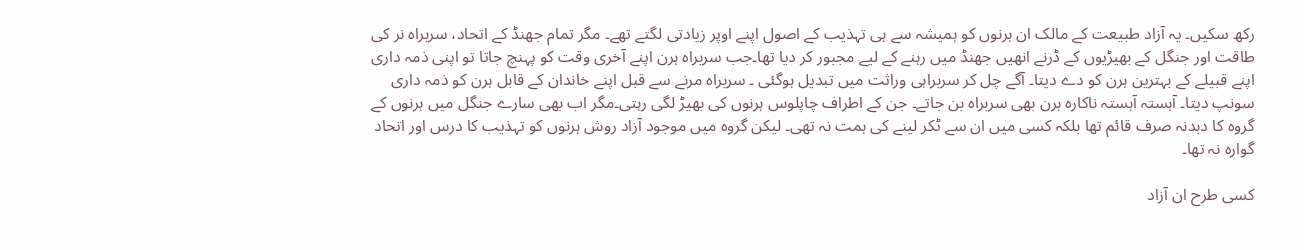رکھ سکیں۔ یہ آزاد طبیعت کے مالک ان ہرنوں کو ہمیشہ سے ہی تہذیب کے اصول اپنے اوپر زیادتی لگتے تھے۔ مگر تمام جھنڈ کے اتحاد، سربراہ نر کی طاقت اور جنگل کے بھیڑیوں کے ڈرنے انھیں جھنڈ میں رہنے کے لیے مجبور کر دیا تھا۔جب سربراہ ہرن اپنے آخری وقت کو پہنچ جاتا تو اپنی ذمہ داری اپنے قبیلے کے بہترین ہرن کو دے دیتا۔ آگے چل کر سربراہی وراثت میں تبدیل ہوگئی ۔ سربراہ مرنے سے قبل اپنے خاندان کے قابل ہرن کو ذمہ داری سونپ دیتا۔ آہستہ آہستہ ناکارہ ہرن بھی سربراہ بن جاتے۔ جن کے اطراف چاپلوس ہرنوں کی بھیڑ لگی رہتی۔مگر اب بھی سارے جنگل میں ہرنوں کے گروہ کا دبدنہ صرف قائم تھا بلکہ کسی میں ان سے ٹکر لینے کی ہمت نہ تھی۔ لیکن گروہ میں موجود آزاد روش ہرنوں کو تہذیب کا درس اور اتحاد گوارہ نہ تھا۔

کسی طرح ان آزاد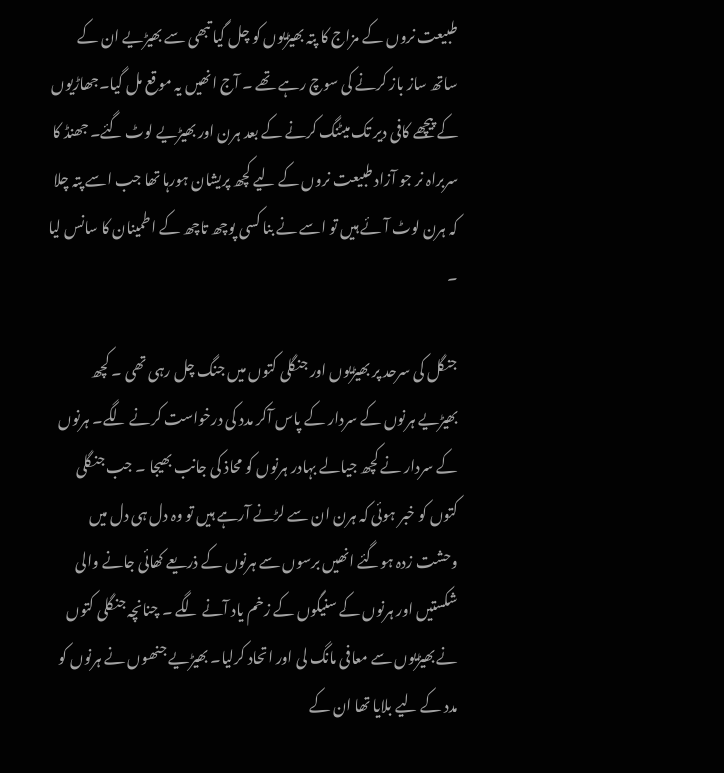طبیعت نروں کے مزاج کا پتہ بھیڑیوں کو چل گیا تبھی سے بھیڑیے ان کے ساتھ ساز باز کرنے کی سوچ رہے تھے ۔ آج انھیں یہ موقع مل گیا۔جھاڑیوں کے پیچھے کافی دیر تک میٹنگ کرنے کے بعد ہرن اور بھیڑیے لوٹ گئے۔ جھنڈ کا سربراہ نر جو آزاد طبیعت نروں کے لیے کچھ پریشان ہورہا تھا جب اسے پتہ چلا کہ ہرن لوٹ آئے ہیں تو اسے نے بنا کسی پوچھ تاچھ کے اطمینان کا سانس لیا ۔

جنگل کی سرحد پر بھیڑیوں اور جنگلی کتوں میں جنگ چل رہی تھی ۔ کچھ بھیڑیے ہرنوں کے سردار کے پاس آکر مدد کی درخواست کرنے لگے۔ ہرنوں کے سردار نے کچھ جیالے بہادر ہرنوں کو محاذ کی جانب بھیجا ۔ جب جنگلی کتوں کو خبر ہوئی کہ ہرن ان سے لڑنے آرہے ہیں تو وہ دل ہی دل میں وحشت زدہ ہوگئے انھیں برسوں سے ہرنوں کے ذریعے کھائی جانے والی شکستیں اور ہرنوں کے سنیگوں کے زخم یاد آنے لگے ۔ چنانچہ جنگلی کتوں نے بھیڑیوں سے معافی مانگ لی اور اتحاد کرلیا۔ بھیڑیے جنھوں نے ہرنوں کو مدد کے لیے بلایا تھا ان کے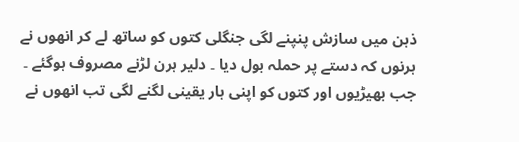ذہن میں سازش پنپنے لگی جنگلی کتوں کو ساتھ لے کر انھوں نے ہرنوں کہ دستے پر حملہ بول دیا ۔ دلیر ہرن لڑنے مصروف ہوگئے ۔ جب بھیڑیوں اور کتوں کو اپنی ہار یقینی لگنے لگی تب انھوں نے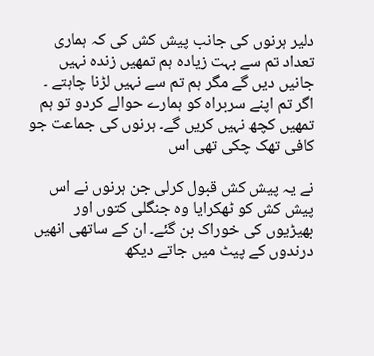دلیر ہرنوں کی جانب پیش کش کی کہ ہماری تعداد تم سے بہت زیادہ ہم تمھیں زندہ نہیں جانیں دیں گے مگر ہم تم سے نہیں لڑنا چاہتے ۔ اگر تم اپنے سربراہ کو ہمارے حوالے کردو تو ہم تمھیں کچھ نہیں کریں گے۔ ہرنوں کی جماعت جو کافی تھک چکی تھی اس

نے یہ پیش کش قبول کرلی جن ہرنوں نے اس پیش کش کو ٹھکرایا وہ جنگلی کتوں اور بھیڑیوں کی خوراک بن گئے۔ ان کے ساتھی انھیں درندوں کے پیٹ میں جاتے دیکھ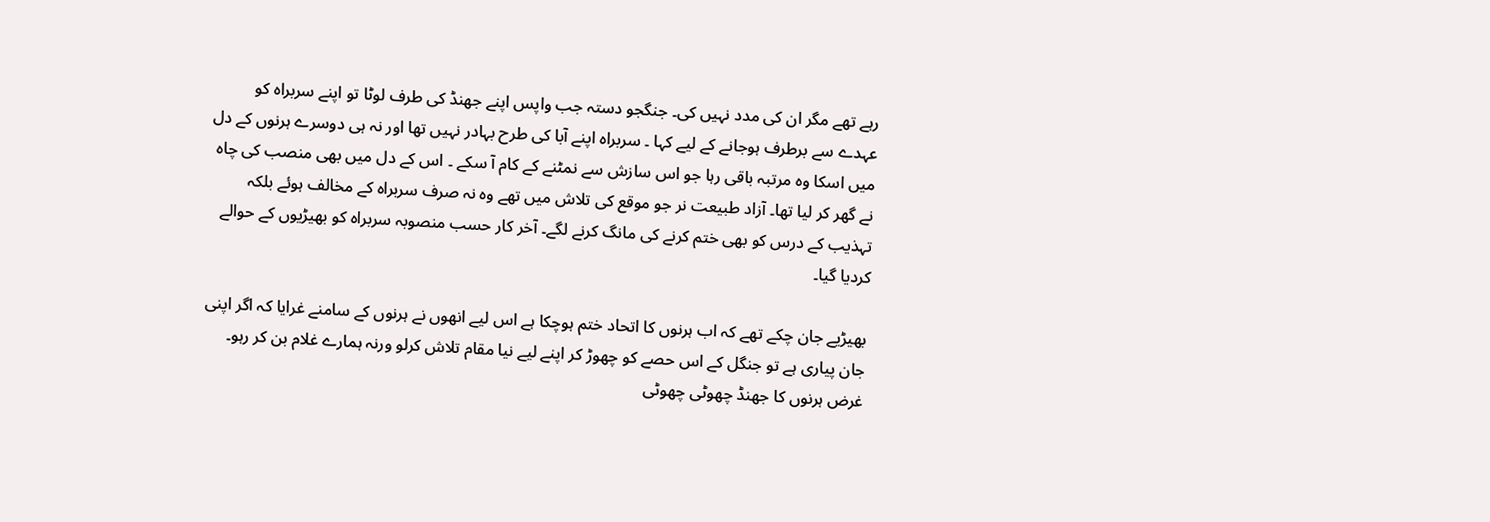رہے تھے مگر ان کی مدد نہیں کی۔ جنگجو دستہ جب واپس اپنے جھنڈ کی طرف لوٹا تو اپنے سربراہ کو عہدے سے برطرف ہوجانے کے لیے کہا ۔ سربراہ اپنے آبا کی طرح بہادر نہیں تھا اور نہ ہی دوسرے ہرنوں کے دل میں اسکا وہ مرتبہ باقی رہا جو اس سازش سے نمٹنے کے کام آ سکے ۔ اس کے دل میں بھی منصب کی چاہ نے گھر کر لیا تھا۔ آزاد طبیعت نر جو موقع کی تلاش میں تھے وہ نہ صرف سربراہ کے مخالف ہوئے بلکہ تہذیب کے درس کو بھی ختم کرنے کی مانگ کرنے لگے۔ آخر کار حسب منصوبہ سربراہ کو بھیڑیوں کے حوالے کردیا گیا۔

بھیڑیے جان چکے تھے کہ اب ہرنوں کا اتحاد ختم ہوچکا ہے اس لیے انھوں نے ہرنوں کے سامنے غرایا کہ اگر اپنی جان پیاری ہے تو جنگل کے اس حصے کو چھوڑ کر اپنے لیے نیا مقام تلاش کرلو ورنہ ہمارے غلام بن کر رہو۔ غرض ہرنوں کا جھنڈ چھوٹی چھوٹی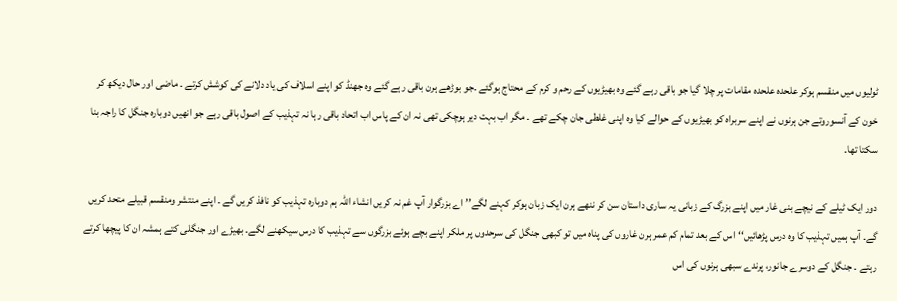ٹولیوں میں منقسم ہوکر علحدہ علحدہ مقامات پر چلا گیا جو باقی رہے گئے وہ بھیڑیوں کے رحم و کرم کے محتاج ہوگئے ۔جو بوڑھے ہرن باقی رہے گئے وہ جھنڈ کو اپنے اسلاف کی یاد دلانے کی کوشش کرتے ۔ ماضی اور حال دیکھ کر خون کے آنسوروتے جن ہرنوں نے اپنے سربراہ کو بھیڑیوں کے حوالے کیا وہ اپنی غلطی جان چکے تھے ۔ مگر اب بہت دیر ہوچکی تھی نہ ان کے پاس اب اتحاد باقی رہا نہ تہذیب کے اصول باقی رہے جو انھیں دوبارہ جنگل کا راجہ بنا سکتا تھا۔

دور ایک ٹیلے کے نیچے بنی غار میں اپنے بزرگ کے زبانی یہ ساری داستان سن کر ننھے ہرن ایک زبان ہوکر کہنے لگے’’ اے بزرگوار آپ غم نہ کریں انشاء اللہ ہم دوبارہ تہذیب کو نافذ کریں گے ۔ اپنے منتشر ومنقسم قبیلے متحد کریں گے۔ آپ ہمیں تہذیب کا وہ درس پڑھائیں‘‘اس کے بعد تمام کم عمر ہرن غاروں کی پناہ میں تو کبھی جنگل کی سرحدوں پر ملکر اپنے بچے ہوئے بزرگوں سے تہذیب کا درس سیکھنے لگے۔ بھیڑے اور جنگلی کتے ہمشہ ان کا پیچھا کرتے رہتے ۔ جنگل کے دوسرے جانور، پرندے سبھی ہرنوں کی اس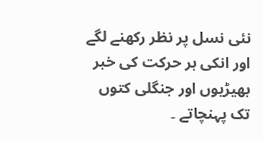نئی نسل پر نظر رکھنے لگے اور انکی ہر حرکت کی خبر بھیڑیوں اور جنگلی کتوں تک پہنچاتے ۔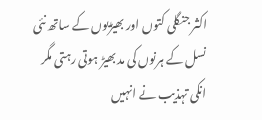اکثر جنگلی کتوں اور بھیڑیوں کے ساتھ نئی نسل کے ہرنوں کی مد بھیڑ ہوتی رہتی مگر انکی تہذیب نے انہیں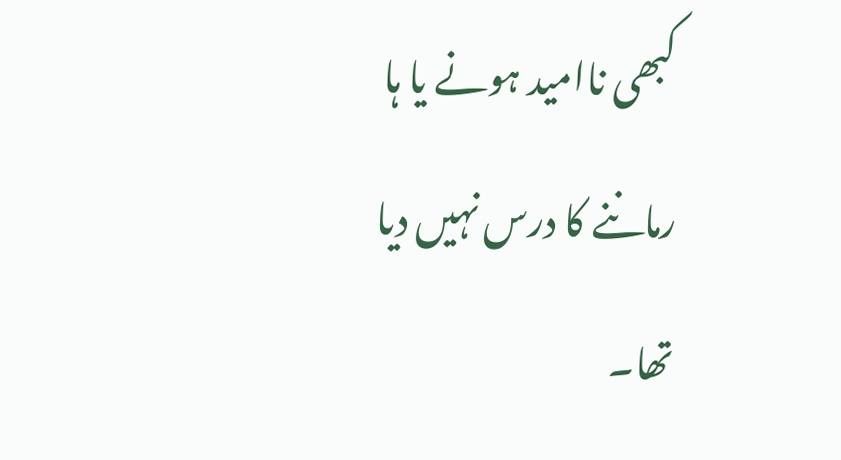کبھی ناامید ہونے یا ہا رماننے کا درس نہیں دیا تھا۔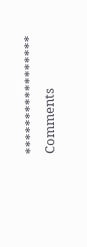*****************
Comments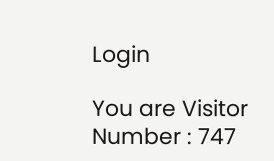Login

You are Visitor Number : 747